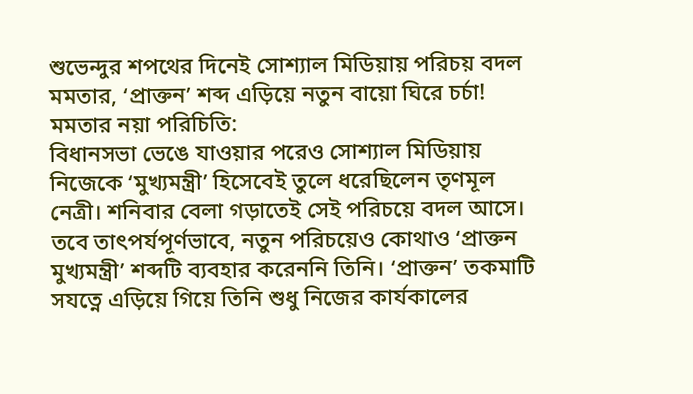শুভেন্দুর শপথের দিনেই সোশ্যাল মিডিয়ায় পরিচয় বদল মমতার, ‘প্রাক্তন’ শব্দ এড়িয়ে নতুন বায়ো ঘিরে চর্চা!
মমতার নয়া পরিচিতি:
বিধানসভা ভেঙে যাওয়ার পরেও সোশ্যাল মিডিয়ায় নিজেকে ‘মুখ্যমন্ত্রী’ হিসেবেই তুলে ধরেছিলেন তৃণমূল নেত্রী। শনিবার বেলা গড়াতেই সেই পরিচয়ে বদল আসে। তবে তাৎপর্যপূর্ণভাবে, নতুন পরিচয়েও কোথাও ‘প্রাক্তন মুখ্যমন্ত্রী’ শব্দটি ব্যবহার করেননি তিনি। ‘প্রাক্তন’ তকমাটি সযত্নে এড়িয়ে গিয়ে তিনি শুধু নিজের কার্যকালের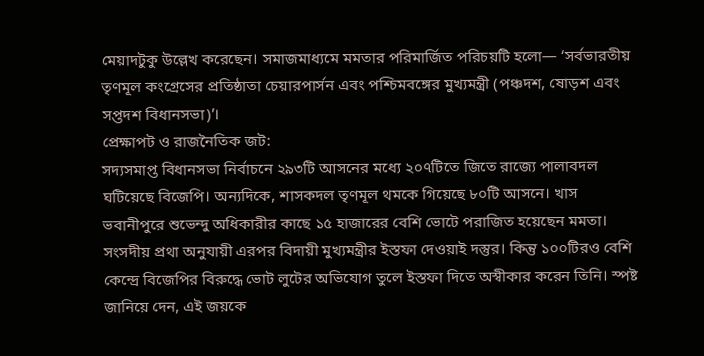মেয়াদটুকু উল্লেখ করেছেন। সমাজমাধ্যমে মমতার পরিমার্জিত পরিচয়টি হলো— ‘সর্বভারতীয় তৃণমূল কংগ্রেসের প্রতিষ্ঠাতা চেয়ারপার্সন এবং পশ্চিমবঙ্গের মুখ্যমন্ত্রী (পঞ্চদশ, ষোড়শ এবং সপ্তদশ বিধানসভা)’।
প্রেক্ষাপট ও রাজনৈতিক জট:
সদ্যসমাপ্ত বিধানসভা নির্বাচনে ২৯৩টি আসনের মধ্যে ২০৭টিতে জিতে রাজ্যে পালাবদল ঘটিয়েছে বিজেপি। অন্যদিকে, শাসকদল তৃণমূল থমকে গিয়েছে ৮০টি আসনে। খাস ভবানীপুরে শুভেন্দু অধিকারীর কাছে ১৫ হাজারের বেশি ভোটে পরাজিত হয়েছেন মমতা। সংসদীয় প্রথা অনুযায়ী এরপর বিদায়ী মুখ্যমন্ত্রীর ইস্তফা দেওয়াই দস্তুর। কিন্তু ১০০টিরও বেশি কেন্দ্রে বিজেপির বিরুদ্ধে ভোট লুটের অভিযোগ তুলে ইস্তফা দিতে অস্বীকার করেন তিনি। স্পষ্ট জানিয়ে দেন, এই জয়কে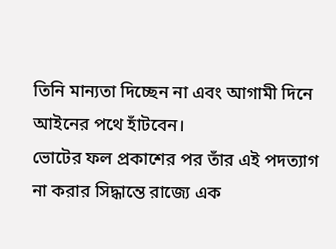তিনি মান্যতা দিচ্ছেন না এবং আগামী দিনে আইনের পথে হাঁটবেন।
ভোটের ফল প্রকাশের পর তাঁর এই পদত্যাগ না করার সিদ্ধান্তে রাজ্যে এক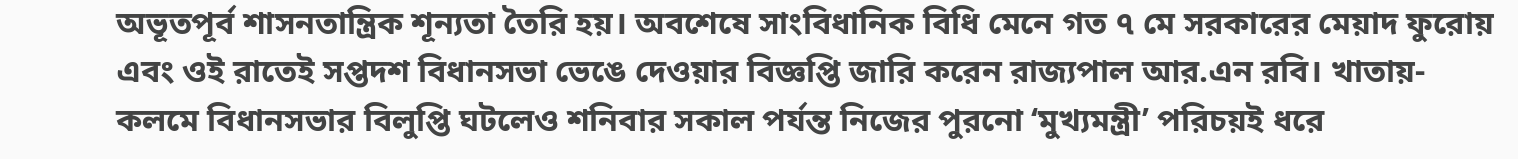অভূতপূর্ব শাসনতান্ত্রিক শূন্যতা তৈরি হয়। অবশেষে সাংবিধানিক বিধি মেনে গত ৭ মে সরকারের মেয়াদ ফুরোয় এবং ওই রাতেই সপ্তদশ বিধানসভা ভেঙে দেওয়ার বিজ্ঞপ্তি জারি করেন রাজ্যপাল আর.এন রবি। খাতায়-কলমে বিধানসভার বিলুপ্তি ঘটলেও শনিবার সকাল পর্যন্ত নিজের পুরনো ‘মুখ্যমন্ত্রী’ পরিচয়ই ধরে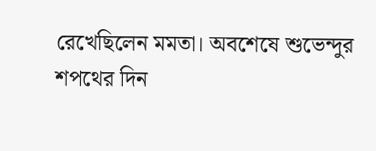রেখেছিলেন মমতা। অবশেষে শুভেন্দুর শপথের দিন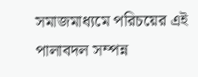সমাজমাধ্যমে পরিচয়ের এই পালাবদল সম্পন্ন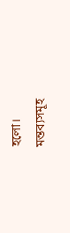হলো।
মন্তব্যসমূহ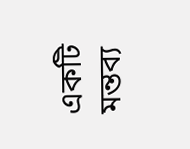একটি মন্তব্য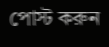পোস্ট করুন